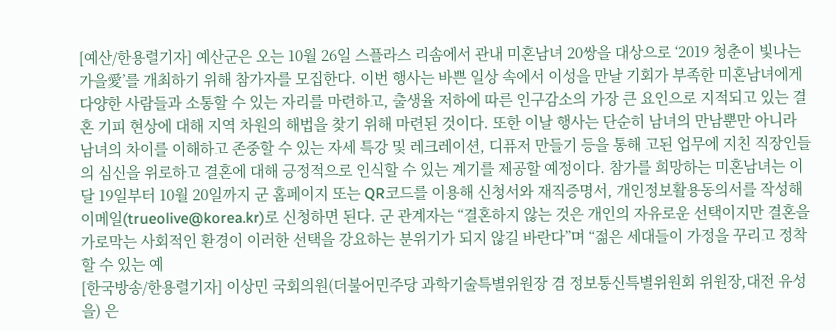[예산/한용렬기자] 예산군은 오는 10월 26일 스플라스 리솜에서 관내 미혼남녀 20쌍을 대상으로 ‘2019 청춘이 빛나는 가을愛’를 개최하기 위해 참가자를 모집한다. 이번 행사는 바쁜 일상 속에서 이성을 만날 기회가 부족한 미혼남녀에게 다양한 사람들과 소통할 수 있는 자리를 마련하고, 출생율 저하에 따른 인구감소의 가장 큰 요인으로 지적되고 있는 결혼 기피 현상에 대해 지역 차원의 해법을 찾기 위해 마련된 것이다. 또한 이날 행사는 단순히 남녀의 만남뿐만 아니라 남녀의 차이를 이해하고 존중할 수 있는 자세 특강 및 레크레이션, 디퓨저 만들기 등을 통해 고된 업무에 지친 직장인들의 심신을 위로하고 결혼에 대해 긍정적으로 인식할 수 있는 계기를 제공할 예정이다. 참가를 희망하는 미혼남녀는 이달 19일부터 10월 20일까지 군 홈페이지 또는 QR코드를 이용해 신청서와 재직증명서, 개인정보활용동의서를 작성해 이메일(trueolive@korea.kr)로 신청하면 된다. 군 관계자는 “결혼하지 않는 것은 개인의 자유로운 선택이지만 결혼을 가로막는 사회적인 환경이 이러한 선택을 강요하는 분위기가 되지 않길 바란다”며 “젊은 세대들이 가정을 꾸리고 정착할 수 있는 예
[한국방송/한용렬기자] 이상민 국회의원(더불어민주당 과학기술특별위원장 겸 정보통신특별위원회 위원장,대전 유성을) 은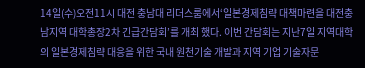14일(수)오전11시 대전 충남대 리더스룸에서‘일본경제침략 대책마련을 대전충남지역 대학총장2차 긴급간담회’를 개최 했다. 이번 간담회는 지난7일 지역대학의 일본경제침략 대응을 위한 국내 원천기술 개발과 지역 기업 기술자문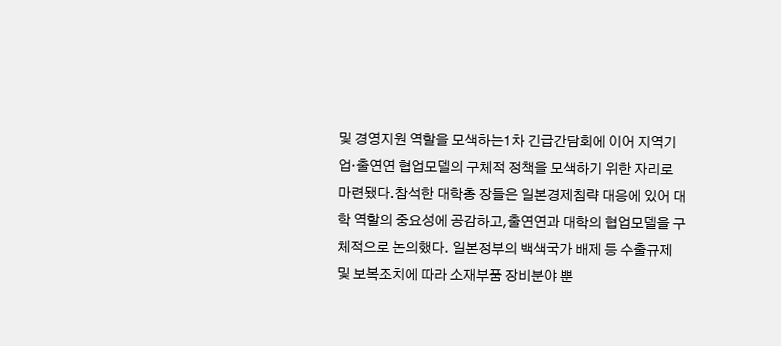및 경영지원 역할을 모색하는1차 긴급간담회에 이어 지역기업‧출연연 협업모델의 구체적 정책을 모색하기 위한 자리로 마련됐다.참석한 대학총 장들은 일본경제침략 대응에 있어 대학 역할의 중요성에 공감하고,출연연과 대학의 협업모델을 구체적으로 논의했다. 일본정부의 백색국가 배제 등 수출규제 및 보복조치에 따라 소재부품 장비분야 뿐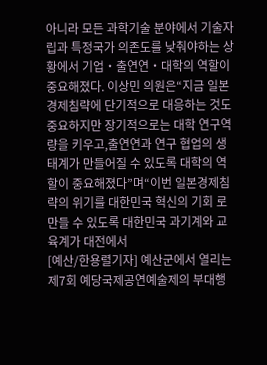아니라 모든 과학기술 분야에서 기술자립과 특정국가 의존도를 낮춰야하는 상황에서 기업‧출연연‧대학의 역할이 중요해졌다. 이상민 의원은“지금 일본경제침략에 단기적으로 대응하는 것도 중요하지만 장기적으로는 대학 연구역량을 키우고,출연연과 연구 협업의 생태계가 만들어질 수 있도록 대학의 역할이 중요해졌다”며“이번 일본경제침략의 위기를 대한민국 혁신의 기회 로 만들 수 있도록 대한민국 과기계와 교육계가 대전에서
[예산/한용렬기자] 예산군에서 열리는 제7회 예당국제공연예술제의 부대행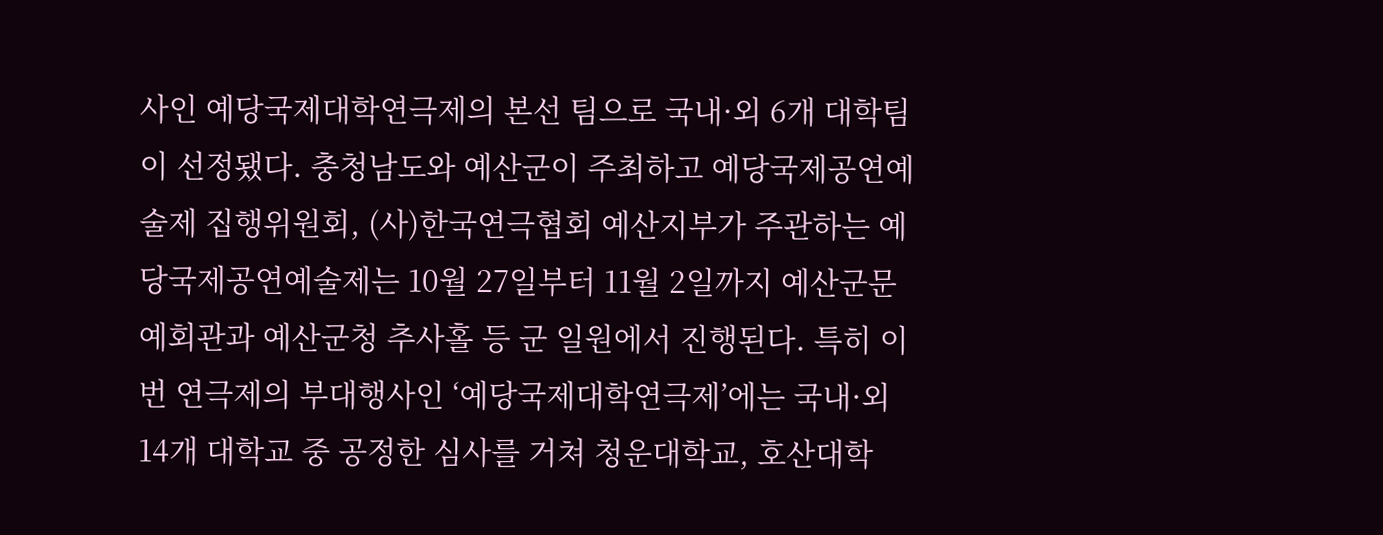사인 예당국제대학연극제의 본선 팀으로 국내·외 6개 대학팀이 선정됐다. 충청남도와 예산군이 주최하고 예당국제공연예술제 집행위원회, (사)한국연극협회 예산지부가 주관하는 예당국제공연예술제는 10월 27일부터 11월 2일까지 예산군문예회관과 예산군청 추사홀 등 군 일원에서 진행된다. 특히 이번 연극제의 부대행사인 ‘예당국제대학연극제’에는 국내·외 14개 대학교 중 공정한 심사를 거쳐 청운대학교, 호산대학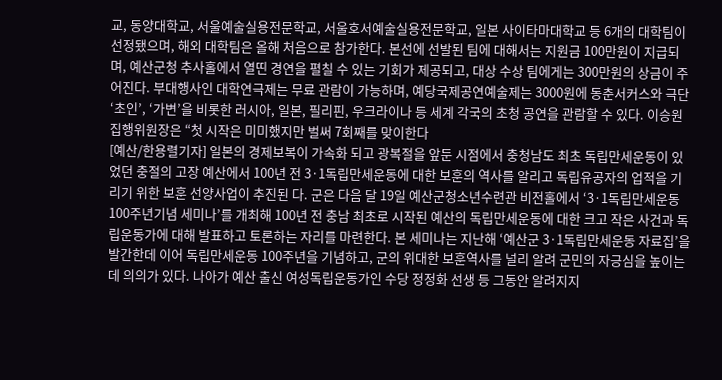교, 동양대학교, 서울예술실용전문학교, 서울호서예술실용전문학교, 일본 사이타마대학교 등 6개의 대학팀이 선정됐으며, 해외 대학팀은 올해 처음으로 참가한다. 본선에 선발된 팀에 대해서는 지원금 100만원이 지급되며, 예산군청 추사홀에서 열띤 경연을 펼칠 수 있는 기회가 제공되고, 대상 수상 팀에게는 300만원의 상금이 주어진다. 부대행사인 대학연극제는 무료 관람이 가능하며, 예당국제공연예술제는 3000원에 동춘서커스와 극단 ‘초인’, ‘가변’을 비롯한 러시아, 일본, 필리핀, 우크라이나 등 세계 각국의 초청 공연을 관람할 수 있다. 이승원 집행위원장은 “첫 시작은 미미했지만 벌써 7회째를 맞이한다
[예산/한용렬기자] 일본의 경제보복이 가속화 되고 광복절을 앞둔 시점에서 충청남도 최초 독립만세운동이 있었던 충절의 고장 예산에서 100년 전 3·1독립만세운동에 대한 보훈의 역사를 알리고 독립유공자의 업적을 기리기 위한 보훈 선양사업이 추진된 다. 군은 다음 달 19일 예산군청소년수련관 비전홀에서 ‘3·1독립만세운동 100주년기념 세미나’를 개최해 100년 전 충남 최초로 시작된 예산의 독립만세운동에 대한 크고 작은 사건과 독립운동가에 대해 발표하고 토론하는 자리를 마련한다. 본 세미나는 지난해 ‘예산군 3·1독립만세운동 자료집’을 발간한데 이어 독립만세운동 100주년을 기념하고, 군의 위대한 보훈역사를 널리 알려 군민의 자긍심을 높이는데 의의가 있다. 나아가 예산 출신 여성독립운동가인 수당 정정화 선생 등 그동안 알려지지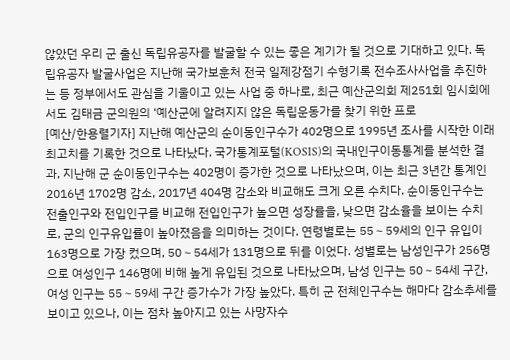않았던 우리 군 출신 독립유공자를 발굴할 수 있는 좋은 계기가 될 것으로 기대하고 있다. 독립유공자 발굴사업은 지난해 국가보훈처 전국 일제강점기 수형기록 전수조사사업을 추진하는 등 정부에서도 관심을 기울이고 있는 사업 중 하나로, 최근 예산군의회 제251회 임시회에서도 김태금 군의원의 ‘예산군에 알려지지 않은 독립운동가를 찾기 위한 프로
[예산/한용렬기자] 지난해 예산군의 순이동인구수가 402명으로 1995년 조사를 시작한 이래 최고치를 기록한 것으로 나타났다. 국가통계포털(KOSIS)의 국내인구이동통계를 분석한 결과, 지난해 군 순이동인구수는 402명이 증가한 것으로 나타났으며, 이는 최근 3년간 통계인 2016년 1702명 감소, 2017년 404명 감소와 비교해도 크게 오른 수치다. 순이동인구수는 전출인구와 전입인구를 비교해 전입인구가 높으면 성장률을, 낮으면 감소율을 보이는 수치로, 군의 인구유입률이 높아졌음을 의미하는 것이다. 연령별로는 55∼59세의 인구 유입이 163명으로 가장 컸으며, 50∼54세가 131명으로 뒤를 이었다. 성별로는 남성인구가 256명으로 여성인구 146명에 비해 높게 유입된 것으로 나타났으며, 남성 인구는 50∼54세 구간, 여성 인구는 55∼59세 구간 증가수가 가장 높았다. 특히 군 전체인구수는 해마다 감소추세를 보이고 있으나, 이는 점차 높아지고 있는 사망자수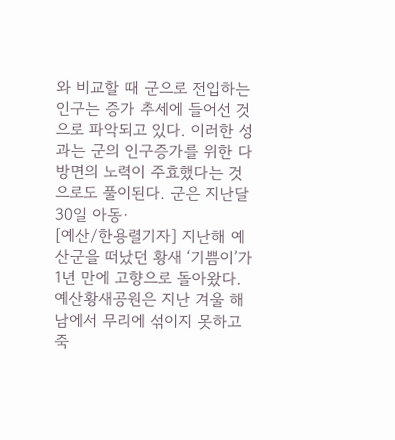와 비교할 때 군으로 전입하는 인구는 증가 추세에 들어선 것으로 파악되고 있다. 이러한 성과는 군의 인구증가를 위한 다방면의 노력이 주효했다는 것으로도 풀이된다. 군은 지난달 30일 아동·
[예산/한용렬기자] 지난해 예산군을 떠났던 황새 ‘기쁨이’가 1년 만에 고향으로 돌아왔다. 예산황새공원은 지난 겨울 해남에서 무리에 섞이지 못하고 죽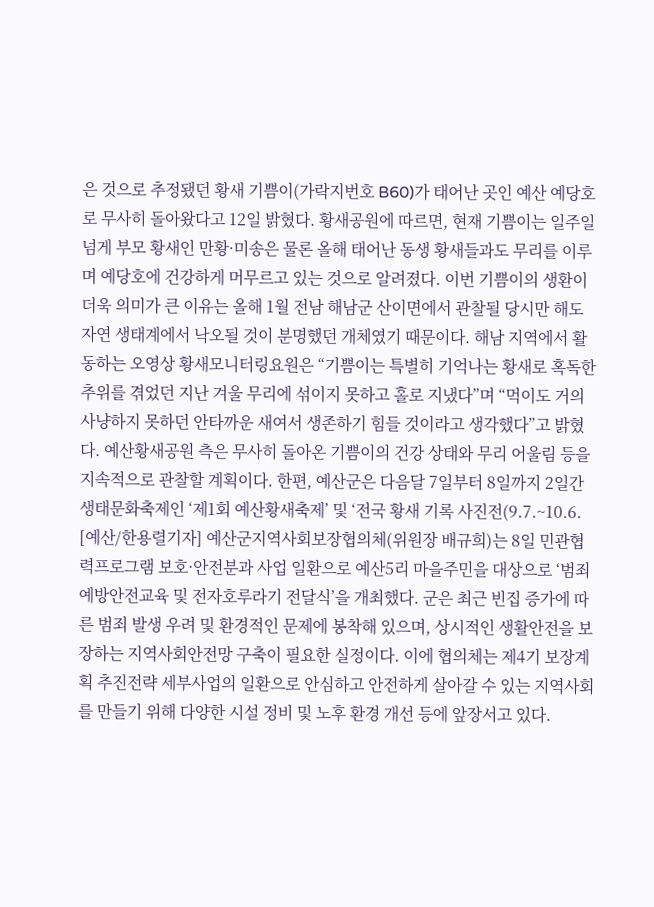은 것으로 추정됐던 황새 기쁨이(가락지번호 B60)가 태어난 곳인 예산 예당호로 무사히 돌아왔다고 12일 밝혔다. 황새공원에 따르면, 현재 기쁨이는 일주일 넘게 부모 황새인 만황·미송은 물론 올해 태어난 동생 황새들과도 무리를 이루며 예당호에 건강하게 머무르고 있는 것으로 알려졌다. 이번 기쁨이의 생환이 더욱 의미가 큰 이유는 올해 1월 전남 해남군 산이면에서 관찰될 당시만 해도 자연 생태계에서 낙오될 것이 분명했던 개체였기 때문이다. 해남 지역에서 활동하는 오영상 황새모니터링요원은 “기쁨이는 특별히 기억나는 황새로 혹독한 추위를 겪었던 지난 겨울 무리에 섞이지 못하고 홀로 지냈다”며 “먹이도 거의 사냥하지 못하던 안타까운 새여서 생존하기 힘들 것이라고 생각했다”고 밝혔다. 예산황새공원 측은 무사히 돌아온 기쁨이의 건강 상태와 무리 어울림 등을 지속적으로 관찰할 계획이다. 한편, 예산군은 다음달 7일부터 8일까지 2일간 생태문화축제인 ‘제1회 예산황새축제’ 및 ‘전국 황새 기록 사진전(9.7.~10.6.
[예산/한용렬기자] 예산군지역사회보장협의체(위원장 배규희)는 8일 민관협력프로그램 보호·안전분과 사업 일환으로 예산5리 마을주민을 대상으로 ‘범죄예방안전교육 및 전자호루라기 전달식’을 개최했다. 군은 최근 빈집 증가에 따른 범죄 발생 우려 및 환경적인 문제에 봉착해 있으며, 상시적인 생활안전을 보장하는 지역사회안전망 구축이 필요한 실정이다. 이에 협의체는 제4기 보장계획 추진전략 세부사업의 일환으로 안심하고 안전하게 살아갈 수 있는 지역사회를 만들기 위해 다양한 시설 정비 및 노후 환경 개선 등에 앞장서고 있다.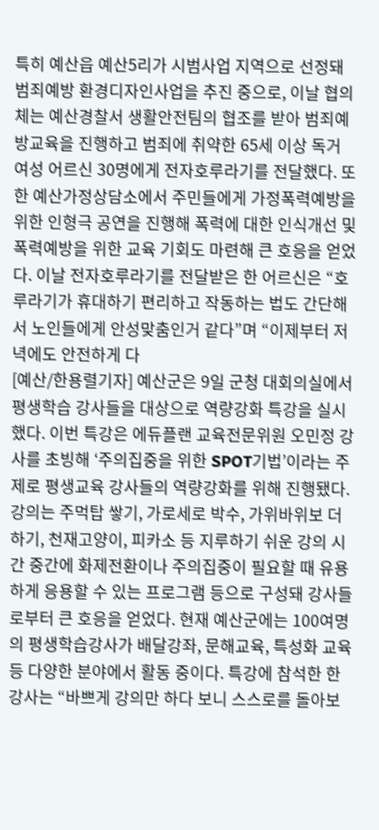특히 예산읍 예산5리가 시범사업 지역으로 선정돼 범죄예방 환경디자인사업을 추진 중으로, 이날 협의체는 예산경찰서 생활안전팀의 협조를 받아 범죄예방교육을 진행하고 범죄에 취약한 65세 이상 독거 여성 어르신 30명에게 전자호루라기를 전달했다. 또한 예산가정상담소에서 주민들에게 가정폭력예방을 위한 인형극 공연을 진행해 폭력에 대한 인식개선 및 폭력예방을 위한 교육 기회도 마련해 큰 호응을 얻었다. 이날 전자호루라기를 전달받은 한 어르신은 “호루라기가 휴대하기 편리하고 작동하는 법도 간단해서 노인들에게 안성맞춤인거 같다”며 “이제부터 저녁에도 안전하게 다
[예산/한용렬기자] 예산군은 9일 군청 대회의실에서 평생학습 강사들을 대상으로 역량강화 특강을 실시했다. 이번 특강은 에듀플랜 교육전문위원 오민정 강사를 초빙해 ‘주의집중을 위한 SPOT기법’이라는 주제로 평생교육 강사들의 역량강화를 위해 진행됐다. 강의는 주먹탑 쌓기, 가로세로 박수, 가위바위보 더하기, 천재고양이, 피카소 등 지루하기 쉬운 강의 시간 중간에 화제전환이나 주의집중이 필요할 때 유용하게 응용할 수 있는 프로그램 등으로 구성돼 강사들로부터 큰 호응을 얻었다. 현재 예산군에는 100여명의 평생학습강사가 배달강좌, 문해교육, 특성화 교육 등 다양한 분야에서 활동 중이다. 특강에 참석한 한 강사는 “바쁘게 강의만 하다 보니 스스로를 돌아보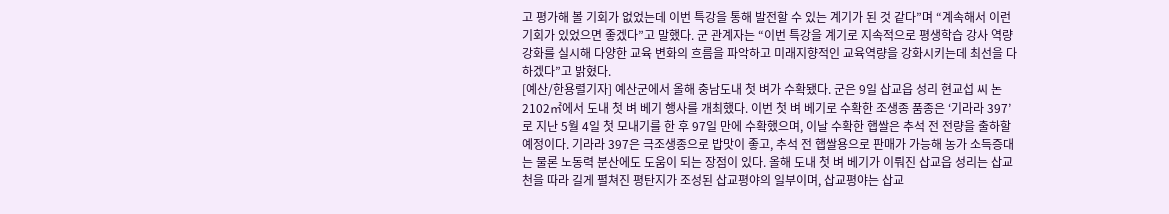고 평가해 볼 기회가 없었는데 이번 특강을 통해 발전할 수 있는 계기가 된 것 같다”며 “계속해서 이런 기회가 있었으면 좋겠다”고 말했다. 군 관계자는 “이번 특강을 계기로 지속적으로 평생학습 강사 역량강화를 실시해 다양한 교육 변화의 흐름을 파악하고 미래지향적인 교육역량을 강화시키는데 최선을 다하겠다”고 밝혔다.
[예산/한용렬기자] 예산군에서 올해 충남도내 첫 벼가 수확됐다. 군은 9일 삽교읍 성리 현교섭 씨 논 2102㎡에서 도내 첫 벼 베기 행사를 개최했다. 이번 첫 벼 베기로 수확한 조생종 품종은 ‘기라라 397’로 지난 5월 4일 첫 모내기를 한 후 97일 만에 수확했으며, 이날 수확한 햅쌀은 추석 전 전량을 출하할 예정이다. 기라라 397은 극조생종으로 밥맛이 좋고, 추석 전 햅쌀용으로 판매가 가능해 농가 소득증대는 물론 노동력 분산에도 도움이 되는 장점이 있다. 올해 도내 첫 벼 베기가 이뤄진 삽교읍 성리는 삽교천을 따라 길게 펼쳐진 평탄지가 조성된 삽교평야의 일부이며, 삽교평야는 삽교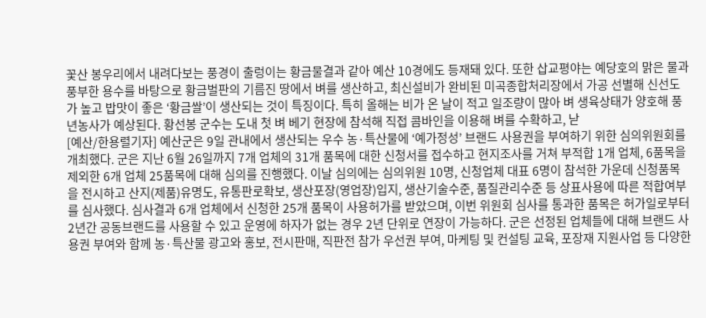꽃산 봉우리에서 내려다보는 풍경이 출렁이는 황금물결과 같아 예산 10경에도 등재돼 있다. 또한 삽교평야는 예당호의 맑은 물과 풍부한 용수를 바탕으로 황금벌판의 기름진 땅에서 벼를 생산하고, 최신설비가 완비된 미곡종합처리장에서 가공 선별해 신선도가 높고 밥맛이 좋은 ‘황금쌀’이 생산되는 것이 특징이다. 특히 올해는 비가 온 날이 적고 일조량이 많아 벼 생육상태가 양호해 풍년농사가 예상된다. 황선봉 군수는 도내 첫 벼 베기 현장에 참석해 직접 콤바인을 이용해 벼를 수확하고, 낟
[예산/한용렬기자] 예산군은 9일 관내에서 생산되는 우수 농·특산물에 ‘예가정성’ 브랜드 사용권을 부여하기 위한 심의위원회를 개최했다. 군은 지난 6월 26일까지 7개 업체의 31개 품목에 대한 신청서를 접수하고 현지조사를 거쳐 부적합 1개 업체, 6품목을 제외한 6개 업체 25품목에 대해 심의를 진행했다. 이날 심의에는 심의위원 10명, 신청업체 대표 6명이 참석한 가운데 신청품목을 전시하고 산지(제품)유명도, 유통판로확보, 생산포장(영업장)입지, 생산기술수준, 품질관리수준 등 상표사용에 따른 적합여부를 심사했다. 심사결과 6개 업체에서 신청한 25개 품목이 사용허가를 받았으며, 이번 위원회 심사를 통과한 품목은 허가일로부터 2년간 공동브랜드를 사용할 수 있고 운영에 하자가 없는 경우 2년 단위로 연장이 가능하다. 군은 선정된 업체들에 대해 브랜드 사용권 부여와 함께 농·특산물 광고와 홍보, 전시판매, 직판전 참가 우선권 부여, 마케팅 및 컨설팅 교육, 포장재 지원사업 등 다양한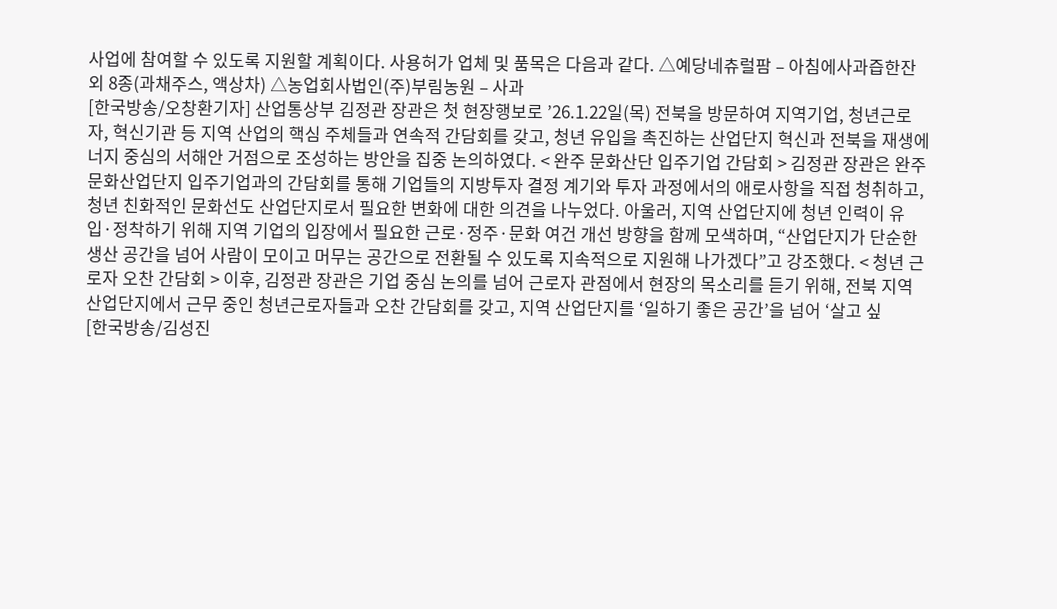사업에 참여할 수 있도록 지원할 계획이다. 사용허가 업체 및 품목은 다음과 같다. △예당네츄럴팜 – 아침에사과즙한잔 외 8종(과채주스, 액상차) △농업회사법인(주)부림농원 – 사과
[한국방송/오창환기자] 산업통상부 김정관 장관은 첫 현장행보로 ’26.1.22일(목) 전북을 방문하여 지역기업, 청년근로자, 혁신기관 등 지역 산업의 핵심 주체들과 연속적 간담회를 갖고, 청년 유입을 촉진하는 산업단지 혁신과 전북을 재생에너지 중심의 서해안 거점으로 조성하는 방안을 집중 논의하였다. < 완주 문화산단 입주기업 간담회 > 김정관 장관은 완주 문화산업단지 입주기업과의 간담회를 통해 기업들의 지방투자 결정 계기와 투자 과정에서의 애로사항을 직접 청취하고, 청년 친화적인 문화선도 산업단지로서 필요한 변화에 대한 의견을 나누었다. 아울러, 지역 산업단지에 청년 인력이 유입·정착하기 위해 지역 기업의 입장에서 필요한 근로·정주·문화 여건 개선 방향을 함께 모색하며, “산업단지가 단순한 생산 공간을 넘어 사람이 모이고 머무는 공간으로 전환될 수 있도록 지속적으로 지원해 나가겠다”고 강조했다. < 청년 근로자 오찬 간담회 > 이후, 김정관 장관은 기업 중심 논의를 넘어 근로자 관점에서 현장의 목소리를 듣기 위해, 전북 지역 산업단지에서 근무 중인 청년근로자들과 오찬 간담회를 갖고, 지역 산업단지를 ‘일하기 좋은 공간’을 넘어 ‘살고 싶
[한국방송/김성진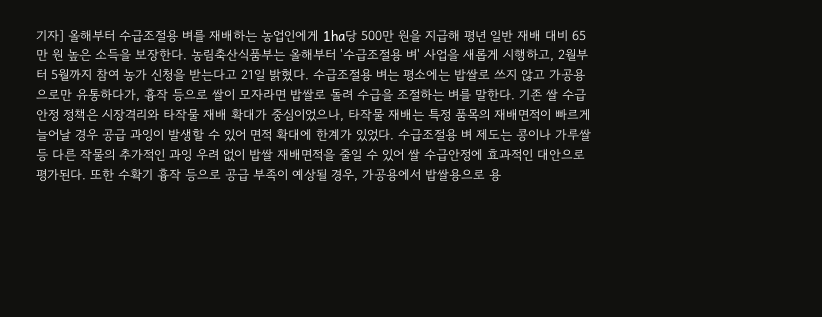기자] 올해부터 수급조절용 벼를 재배하는 농업인에게 1ha당 500만 원을 지급해 평년 일반 재배 대비 65만 원 높은 소득을 보장한다. 농림축산식품부는 올해부터 '수급조절용 벼' 사업을 새롭게 시행하고, 2월부터 5월까지 참여 농가 신청을 받는다고 21일 밝혔다. 수급조절용 벼는 평소에는 밥쌀로 쓰지 않고 가공용으로만 유통하다가, 흉작 등으로 쌀이 모자라면 밥쌀로 돌려 수급을 조절하는 벼를 말한다. 기존 쌀 수급안정 정책은 시장격리와 타작물 재배 확대가 중심이었으나, 타작물 재배는 특정 품목의 재배면적이 빠르게 늘어날 경우 공급 과잉이 발생할 수 있어 면적 확대에 한계가 있었다. 수급조절용 벼 제도는 콩이나 가루쌀 등 다른 작물의 추가적인 과잉 우려 없이 밥쌀 재배면적을 줄일 수 있어 쌀 수급안정에 효과적인 대안으로 평가된다. 또한 수확기 흉작 등으로 공급 부족이 예상될 경우, 가공용에서 밥쌀용으로 용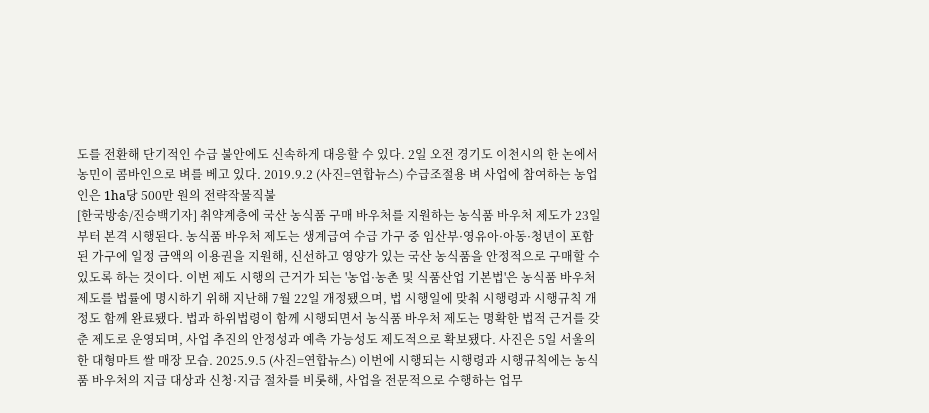도를 전환해 단기적인 수급 불안에도 신속하게 대응할 수 있다. 2일 오전 경기도 이천시의 한 논에서 농민이 콤바인으로 벼를 베고 있다. 2019.9.2 (사진=연합뉴스) 수급조절용 벼 사업에 참여하는 농업인은 1ha당 500만 원의 전략작물직불
[한국방송/진승백기자] 취약계층에 국산 농식품 구매 바우처를 지원하는 농식품 바우처 제도가 23일부터 본격 시행된다. 농식품 바우처 제도는 생계급여 수급 가구 중 임산부·영유아·아동·청년이 포함된 가구에 일정 금액의 이용권을 지원해, 신선하고 영양가 있는 국산 농식품을 안정적으로 구매할 수 있도록 하는 것이다. 이번 제도 시행의 근거가 되는 '농업·농촌 및 식품산업 기본법'은 농식품 바우처 제도를 법률에 명시하기 위해 지난해 7월 22일 개정됐으며, 법 시행일에 맞춰 시행령과 시행규칙 개정도 함께 완료됐다. 법과 하위법령이 함께 시행되면서 농식품 바우처 제도는 명확한 법적 근거를 갖춘 제도로 운영되며, 사업 추진의 안정성과 예측 가능성도 제도적으로 확보됐다. 사진은 5일 서울의 한 대형마트 쌀 매장 모습. 2025.9.5 (사진=연합뉴스) 이번에 시행되는 시행령과 시행규칙에는 농식품 바우처의 지급 대상과 신청·지급 절차를 비롯해, 사업을 전문적으로 수행하는 업무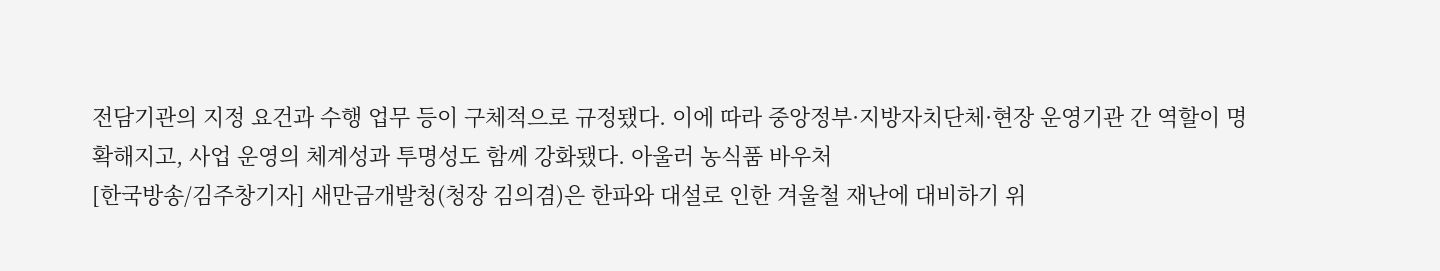전담기관의 지정 요건과 수행 업무 등이 구체적으로 규정됐다. 이에 따라 중앙정부·지방자치단체·현장 운영기관 간 역할이 명확해지고, 사업 운영의 체계성과 투명성도 함께 강화됐다. 아울러 농식품 바우처
[한국방송/김주창기자] 새만금개발청(청장 김의겸)은 한파와 대설로 인한 겨울철 재난에 대비하기 위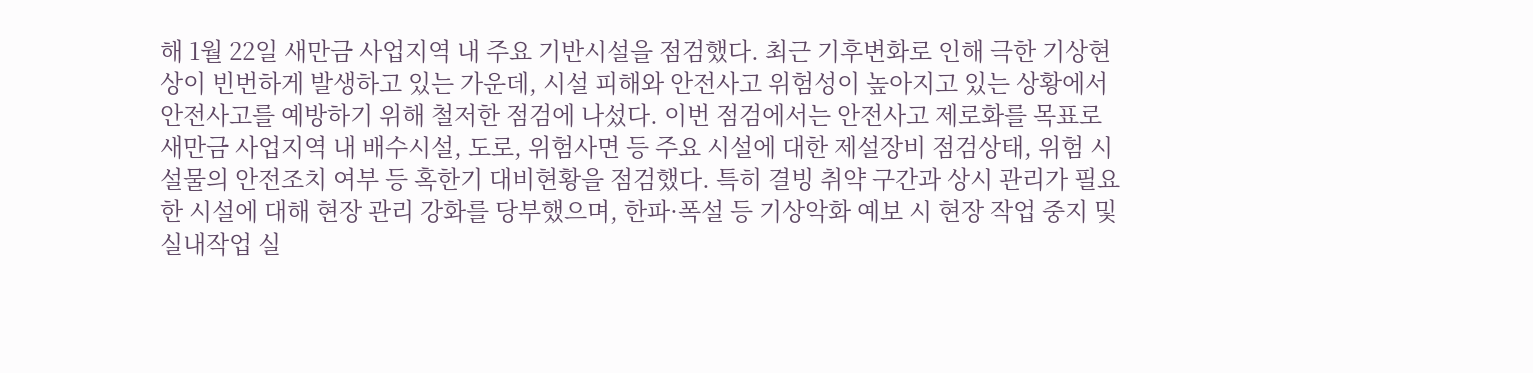해 1월 22일 새만금 사업지역 내 주요 기반시설을 점검했다. 최근 기후변화로 인해 극한 기상현상이 빈번하게 발생하고 있는 가운데, 시설 피해와 안전사고 위험성이 높아지고 있는 상황에서 안전사고를 예방하기 위해 철저한 점검에 나섰다. 이번 점검에서는 안전사고 제로화를 목표로 새만금 사업지역 내 배수시설, 도로, 위험사면 등 주요 시설에 대한 제설장비 점검상태, 위험 시설물의 안전조치 여부 등 혹한기 대비현황을 점검했다. 특히 결빙 취약 구간과 상시 관리가 필요한 시설에 대해 현장 관리 강화를 당부했으며, 한파·폭설 등 기상악화 예보 시 현장 작업 중지 및 실내작업 실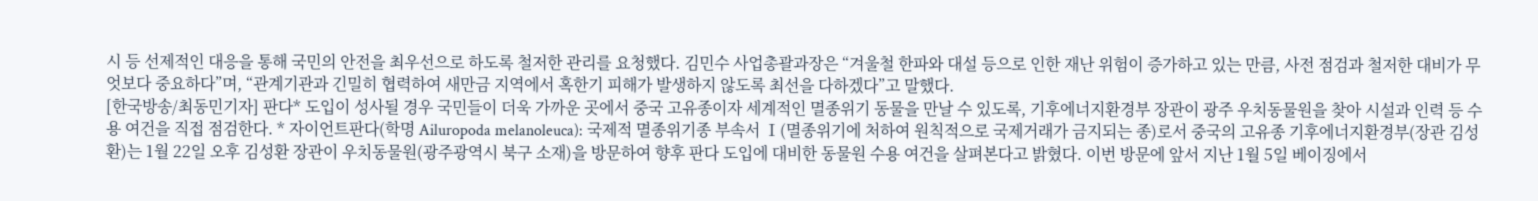시 등 선제적인 대응을 통해 국민의 안전을 최우선으로 하도록 철저한 관리를 요청했다. 김민수 사업총괄과장은 “겨울철 한파와 대설 등으로 인한 재난 위험이 증가하고 있는 만큼, 사전 점검과 철저한 대비가 무엇보다 중요하다”며, “관계기관과 긴밀히 협력하여 새만금 지역에서 혹한기 피해가 발생하지 않도록 최선을 다하겠다”고 말했다.
[한국방송/최동민기자] 판다* 도입이 성사될 경우 국민들이 더욱 가까운 곳에서 중국 고유종이자 세계적인 멸종위기 동물을 만날 수 있도록, 기후에너지환경부 장관이 광주 우치동물원을 찾아 시설과 인력 등 수용 여건을 직접 점검한다. * 자이언트판다(학명 Ailuropoda melanoleuca): 국제적 멸종위기종 부속서 Ⅰ(멸종위기에 처하여 원칙적으로 국제거래가 금지되는 종)로서 중국의 고유종 기후에너지환경부(장관 김성환)는 1월 22일 오후 김성환 장관이 우치동물원(광주광역시 북구 소재)을 방문하여 향후 판다 도입에 대비한 동물원 수용 여건을 살펴본다고 밝혔다. 이번 방문에 앞서 지난 1월 5일 베이징에서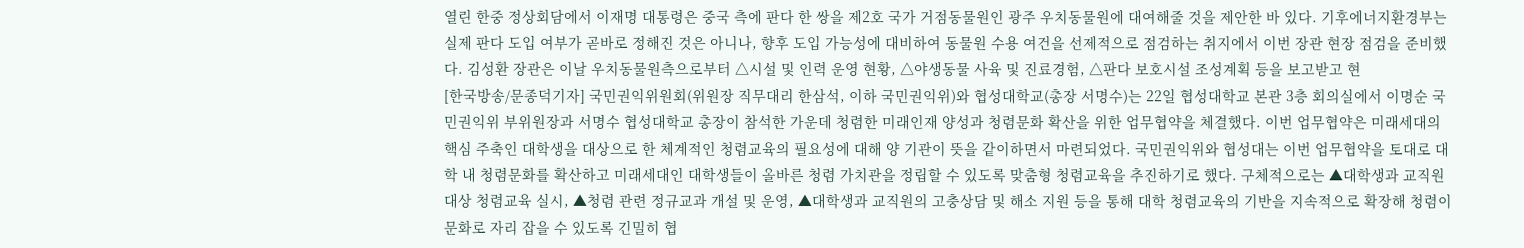열린 한중 정상회담에서 이재명 대통령은 중국 측에 판다 한 쌍을 제2호 국가 거점동물원인 광주 우치동물원에 대여해줄 것을 제안한 바 있다. 기후에너지환경부는 실제 판다 도입 여부가 곧바로 정해진 것은 아니나, 향후 도입 가능성에 대비하여 동물원 수용 여건을 선제적으로 점검하는 취지에서 이번 장관 현장 점검을 준비했다. 김성환 장관은 이날 우치동물원측으로부터 △시설 및 인력 운영 현황, △야생동물 사육 및 진료경험, △판다 보호시설 조성계획 등을 보고받고 현
[한국방송/문종덕기자] 국민권익위원회(위원장 직무대리 한삼석, 이하 국민권익위)와 협성대학교(총장 서명수)는 22일 협성대학교 본관 3층 회의실에서 이명순 국민권익위 부위원장과 서명수 협성대학교 총장이 참석한 가운데 청렴한 미래인재 양성과 청렴문화 확산을 위한 업무협약을 체결했다. 이번 업무협약은 미래세대의 핵심 주축인 대학생을 대상으로 한 체계적인 청렴교육의 필요성에 대해 양 기관이 뜻을 같이하면서 마련되었다. 국민권익위와 협성대는 이번 업무협약을 토대로 대학 내 청렴문화를 확산하고 미래세대인 대학생들이 올바른 청렴 가치관을 정립할 수 있도록 맞춤형 청렴교육을 추진하기로 했다. 구체적으로는 ▲대학생과 교직원 대상 청렴교육 실시, ▲청렴 관련 정규교과 개설 및 운영, ▲대학생과 교직원의 고충상담 및 해소 지원 등을 통해 대학 청렴교육의 기반을 지속적으로 확장해 청렴이 문화로 자리 잡을 수 있도록 긴밀히 협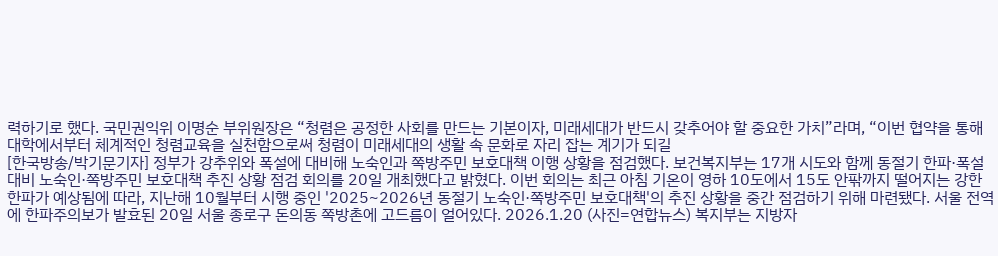력하기로 했다. 국민권익위 이명순 부위원장은 “청렴은 공정한 사회를 만드는 기본이자, 미래세대가 반드시 갖추어야 할 중요한 가치”라며, “이번 협약을 통해 대학에서부터 체계적인 청렴교육을 실천함으로써 청렴이 미래세대의 생활 속 문화로 자리 잡는 계기가 되길
[한국방송/박기문기자] 정부가 강추위와 폭설에 대비해 노숙인과 쪽방주민 보호대책 이행 상황을 점검했다. 보건복지부는 17개 시도와 함께 동절기 한파·폭설 대비 노숙인·쪽방주민 보호대책 추진 상황 점검 회의를 20일 개최했다고 밝혔다. 이번 회의는 최근 아침 기온이 영하 10도에서 15도 안팎까지 떨어지는 강한 한파가 예상됨에 따라, 지난해 10월부터 시행 중인 '2025~2026년 동절기 노숙인·쪽방주민 보호대책'의 추진 상황을 중간 점검하기 위해 마련됐다. 서울 전역에 한파주의보가 발효된 20일 서울 종로구 돈의동 쪽방촌에 고드름이 얼어있다. 2026.1.20 (사진=연합뉴스) 복지부는 지방자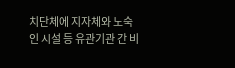치단체에 지자체와 노숙인 시설 등 유관기관 간 비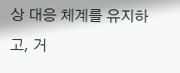상 대응 체계를 유지하고, 거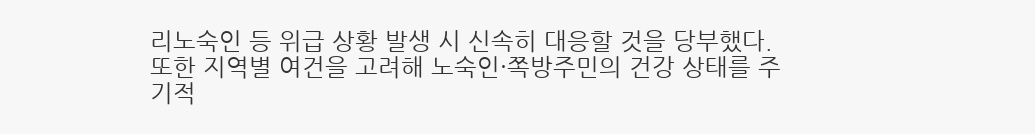리노숙인 등 위급 상황 발생 시 신속히 대응할 것을 당부했다. 또한 지역별 여건을 고려해 노숙인·쪽방주민의 건강 상태를 주기적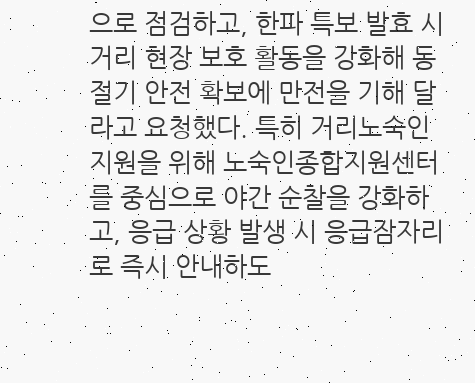으로 점검하고, 한파 특보 발효 시 거리 현장 보호 활동을 강화해 동절기 안전 확보에 만전을 기해 달라고 요청했다. 특히 거리노숙인 지원을 위해 노숙인종합지원센터를 중심으로 야간 순찰을 강화하고, 응급 상황 발생 시 응급잠자리로 즉시 안내하도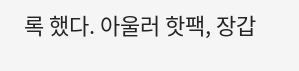록 했다. 아울러 핫팩, 장갑